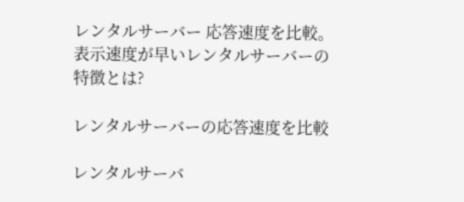レンタルサーバー 応答速度を比較。表示速度が早いレンタルサーバーの特徴とは?

レンタルサーバーの応答速度を比較

レンタルサーバ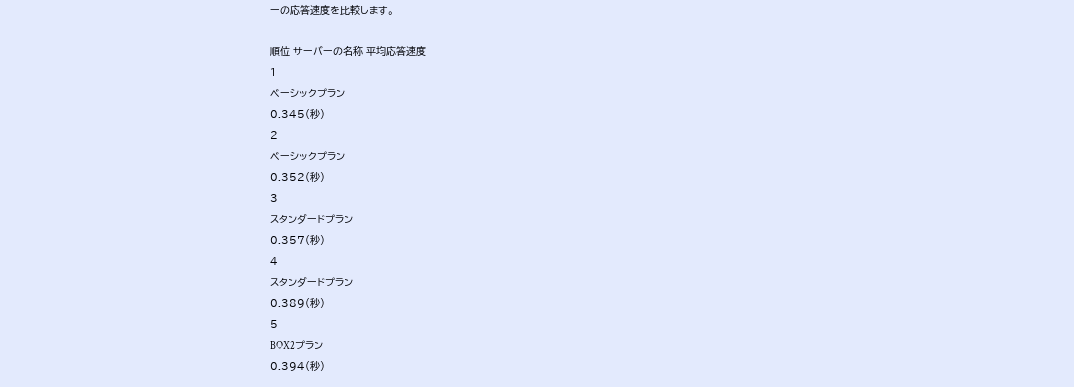ーの応答速度を比較します。

順位 サーバーの名称 平均応答速度
1
ベーシックプラン
0.345(秒)
2
ベーシックプラン
0.352(秒)
3
スタンダードプラン
0.357(秒)
4
スタンダードプラン
0.389(秒)
5
BOX2プラン
0.394(秒)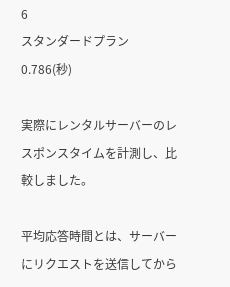6
スタンダードプラン
0.786(秒)

実際にレンタルサーバーのレスポンスタイムを計測し、比較しました。

平均応答時間とは、サーバーにリクエストを送信してから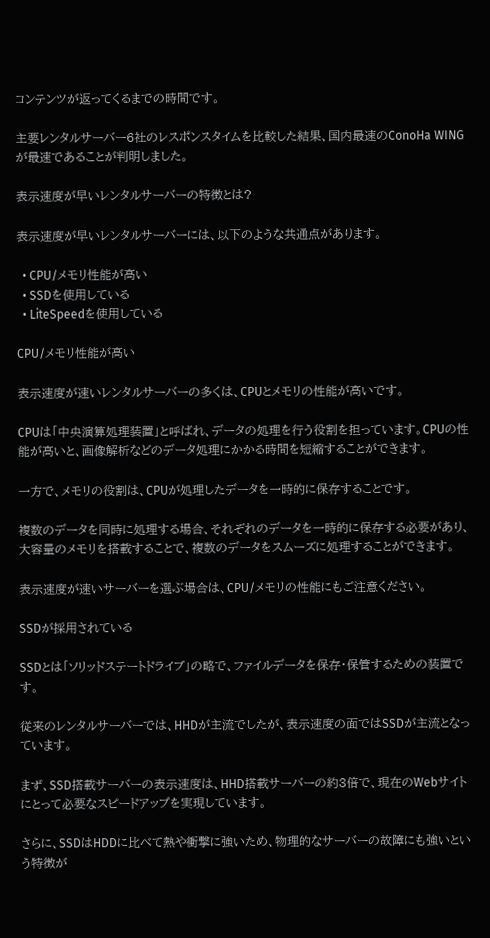コンテンツが返ってくるまでの時間です。

主要レンタルサーバー6社のレスポンスタイムを比較した結果、国内最速のConoHa WINGが最速であることが判明しました。

表示速度が早いレンタルサーバーの特徴とは?

表示速度が早いレンタルサーバーには、以下のような共通点があります。

  • CPU/メモリ性能が高い
  • SSDを使用している
  • LiteSpeedを使用している

CPU/メモリ性能が高い

表示速度が速いレンタルサーバーの多くは、CPUとメモリの性能が高いです。

CPUは「中央演算処理装置」と呼ばれ、データの処理を行う役割を担っています。CPUの性能が高いと、画像解析などのデータ処理にかかる時間を短縮することができます。

一方で、メモリの役割は、CPUが処理したデータを一時的に保存することです。

複数のデータを同時に処理する場合、それぞれのデータを一時的に保存する必要があり、大容量のメモリを搭載することで、複数のデータをスムーズに処理することができます。

表示速度が速いサーバーを選ぶ場合は、CPU/メモリの性能にもご注意ください。

SSDが採用されている

SSDとは「ソリッドステートドライブ」の略で、ファイルデータを保存・保管するための装置です。

従来のレンタルサーバーでは、HHDが主流でしたが、表示速度の面ではSSDが主流となっています。

まず、SSD搭載サーバーの表示速度は、HHD搭載サーバーの約3倍で、現在のWebサイトにとって必要なスピードアップを実現しています。

さらに、SSDはHDDに比べて熱や衝撃に強いため、物理的なサーバーの故障にも強いという特徴が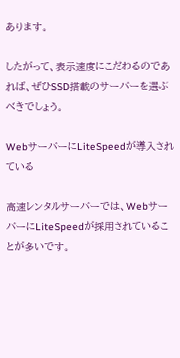あります。

したがって、表示速度にこだわるのであれば、ぜひSSD搭載のサーバーを選ぶべきでしょう。

WebサーバーにLiteSpeedが導入されている

高速レンタルサーバーでは、WebサーバーにLiteSpeedが採用されていることが多いです。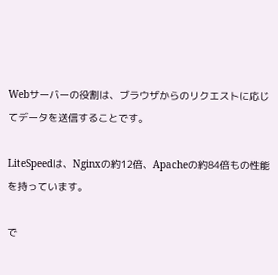Webサーバーの役割は、ブラウザからのリクエストに応じてデータを送信することです。

LiteSpeedは、Nginxの約12倍、Apacheの約84倍もの性能を持っています。

で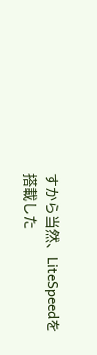すから当然、LiteSpeedを搭載した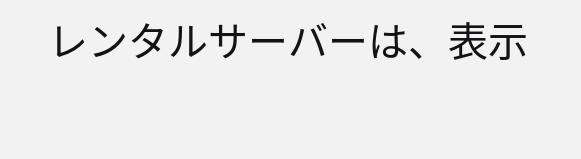レンタルサーバーは、表示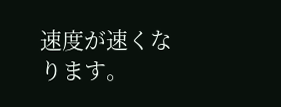速度が速くなります。